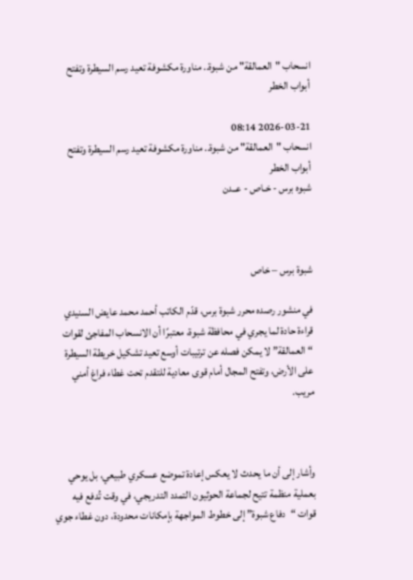انسحاب "العمالقة" من شبوة.. مناورة مكشوفة تعيد رسم السيطرة وتفتح أبواب الخطر

2026-03-21 08:14
انسحاب "العمالقة" من شبوة.. مناورة مكشوفة تعيد رسم السيطرة وتفتح أبواب الخطر
شبوه برس - خـاص - عــدن



شبوة برس – خاص

في منشور رصده محرر شبوة برس، قدّم الكاتب أحمد محمد عايض السنيدي قراءة حادة لما يجري في محافظة شبوة، معتبرًا أن الانسحاب المفاجئ لقوات “العمالقة” لا يمكن فصله عن ترتيبات أوسع تعيد تشكيل خريطة السيطرة على الأرض، وتفتح المجال أمام قوى معادية للتقدم تحت غطاء فراغ أمني مريب.



وأشار إلى أن ما يحدث لا يعكس إعادة تموضع عسكري طبيعي، بل يوحي بعملية منظمة تتيح لجماعة الحوثيون التمدد التدريجي، في وقت تُدفع فيه قوات “دفاع شبوة” إلى خطوط المواجهة بإمكانات محدودة، دون غطاء جوي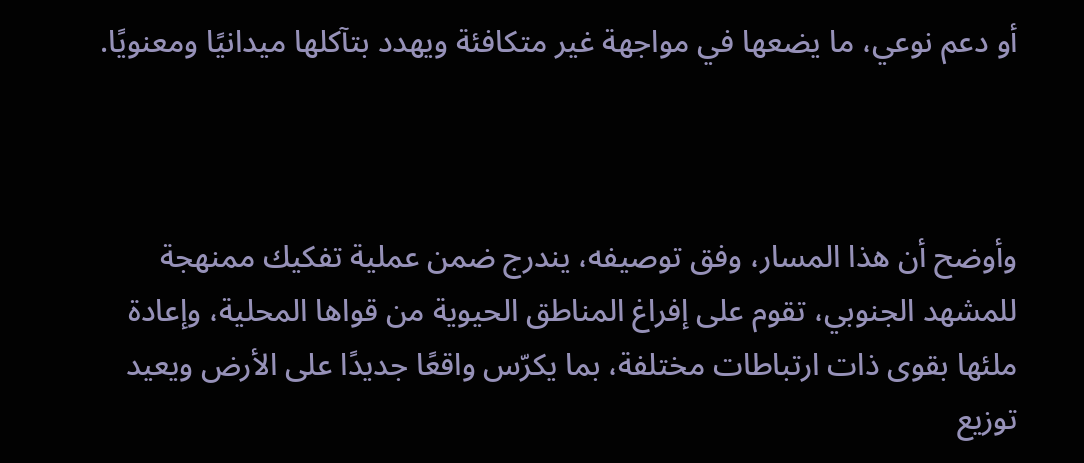أو دعم نوعي، ما يضعها في مواجهة غير متكافئة ويهدد بتآكلها ميدانيًا ومعنويًا.



وأوضح أن هذا المسار، وفق توصيفه، يندرج ضمن عملية تفكيك ممنهجة للمشهد الجنوبي، تقوم على إفراغ المناطق الحيوية من قواها المحلية، وإعادة ملئها بقوى ذات ارتباطات مختلفة، بما يكرّس واقعًا جديدًا على الأرض ويعيد توزيع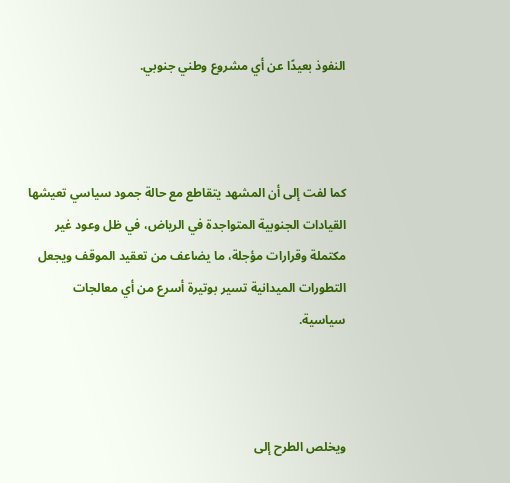النفوذ بعيدًا عن أي مشروع وطني جنوبي.



كما لفت إلى أن المشهد يتقاطع مع حالة جمود سياسي تعيشها القيادات الجنوبية المتواجدة في الرياض، في ظل وعود غير مكتملة وقرارات مؤجلة، ما يضاعف من تعقيد الموقف ويجعل التطورات الميدانية تسير بوتيرة أسرع من أي معالجات سياسية.



ويخلص الطرح إلى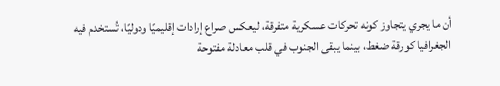أن ما يجري يتجاوز كونه تحركات عسكرية متفرقة، ليعكس صراع إرادات إقليميًا ودوليًا، تُستخدم فيه الجغرافيا كورقة ضغط، بينما يبقى الجنوب في قلب معادلة مفتوحة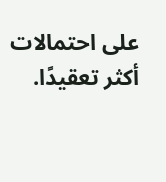على احتمالات أكثر تعقيدًا.